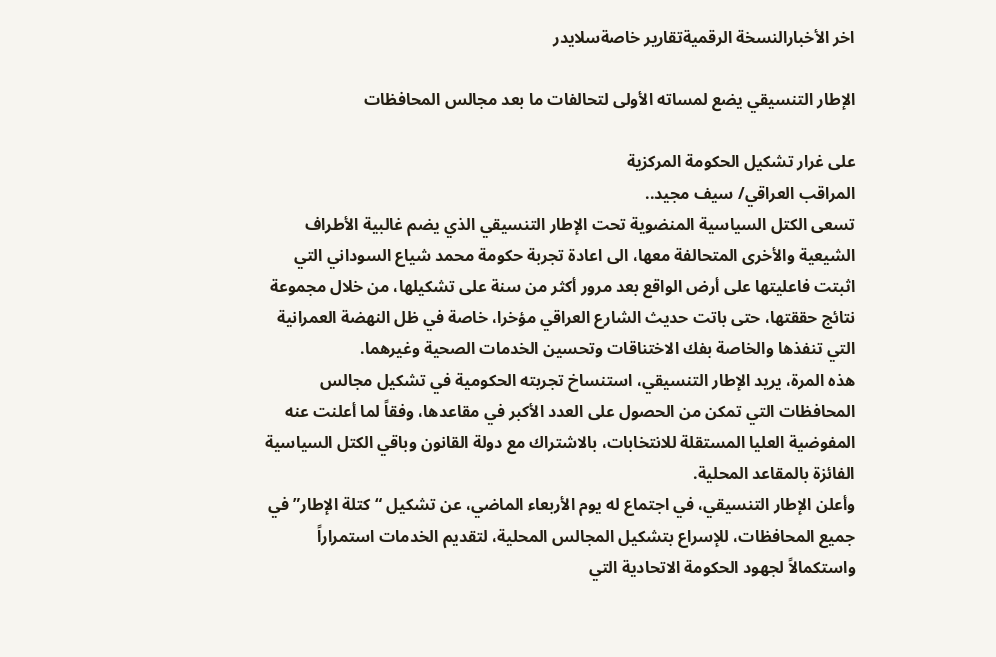اخر الأخبارالنسخة الرقميةتقارير خاصةسلايدر

الإطار التنسيقي يضع لمساته الأولى لتحالفات ما بعد مجالس المحافظات

على غرار تشكيل الحكومة المركزية
المراقب العراقي/ سيف مجيد..
تسعى الكتل السياسية المنضوية تحت الإطار التنسيقي الذي يضم غالبية الأطراف الشيعية والأخرى المتحالفة معها، الى اعادة تجربة حكومة محمد شياع السوداني التي اثبتت فاعليتها على أرض الواقع بعد مرور أكثر من سنة على تشكيلها، من خلال مجموعة نتائج حققتها، حتى باتت حديث الشارع العراقي مؤخرا، خاصة في ظل النهضة العمرانية التي تنفذها والخاصة بفك الاختناقات وتحسين الخدمات الصحية وغيرهما.
هذه المرة، يريد الإطار التنسيقي، استنساخ تجربته الحكومية في تشكيل مجالس المحافظات التي تمكن من الحصول على العدد الأكبر في مقاعدها، وفقاً لما أعلنت عنه المفوضية العليا المستقلة للانتخابات، بالاشتراك مع دولة القانون وباقي الكتل السياسية الفائزة بالمقاعد المحلية.
وأعلن الإطار التنسيقي، في اجتماع له يوم الأربعاء الماضي، عن تشكيل “كتلة الإطار” في جميع المحافظات، للإسراع بتشكيل المجالس المحلية، لتقديم الخدمات استمراراً واستكمالاً لجهود الحكومة الاتحادية التي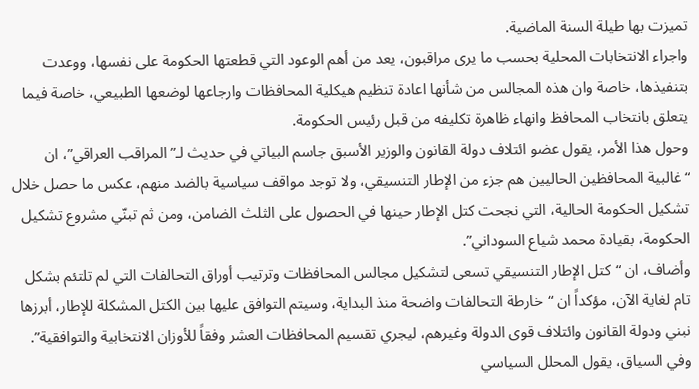تميزت بها طيلة السنة الماضية.
واجراء الانتخابات المحلية بحسب ما يرى مراقبون، يعد من أهم الوعود التي قطعتها الحكومة على نفسها، ووعدت بتنفيذها، خاصة وان هذه المجالس من شأنها اعادة تنظيم هيكلية المحافظات وارجاعها لوضعها الطبيعي، خاصة فيما يتعلق بانتخاب المحافظ وانهاء ظاهرة تكليفه من قبل رئيس الحكومة.
وحول هذا الأمر، يقول عضو ائتلاف دولة القانون والوزير الأسبق جاسم البياتي في حديث لـ”المراقب العراقي”، ان “غالبية المحافظين الحاليين هم جزء من الإطار التنسيقي، ولا توجد مواقف سياسية بالضد منهم، عكس ما حصل خلال تشكيل الحكومة الحالية، التي نجحت كتل الإطار حينها في الحصول على الثلث الضامن، ومن ثم تبنّي مشروع تشكيل الحكومة، بقيادة محمد شياع السوداني”.
وأضاف، ان “كتل الإطار التنسيقي تسعى لتشكيل مجالس المحافظات وترتيب أوراق التحالفات التي لم تلتئم بشكل تام لغاية الآن، مؤكداً ان “خارطة التحالفات واضحة منذ البداية، وسيتم التوافق عليها بين الكتل المشكلة للإطار، أبرزها نبني ودولة القانون وائتلاف قوى الدولة وغيرهم، ليجري تقسيم المحافظات العشر وفقاً للأوزان الانتخابية والتوافقية”.
وفي السياق، يقول المحلل السياسي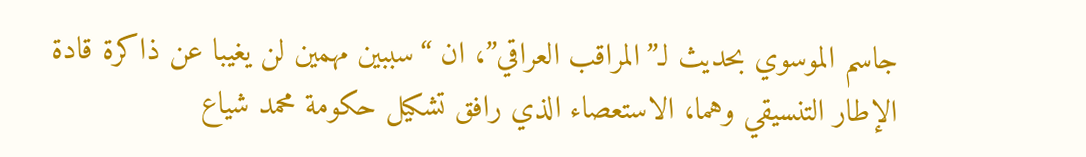جاسم الموسوي بحديث لـ”المراقب العراقي”، ان “سببين مهمين لن يغيبا عن ذاكرة قادة الإطار التنسيقي وهما، الاستعصاء الذي رافق تشكيل حكومة محمد شياع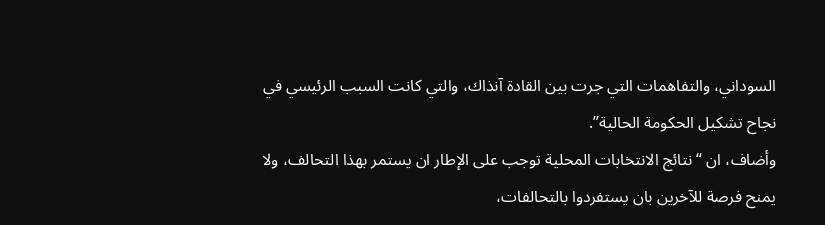السوداني، والتفاهمات التي جرت بين القادة آنذاك، والتي كانت السبب الرئيسي في نجاح تشكيل الحكومة الحالية”.
وأضاف، ان “نتائج الانتخابات المحلية توجب على الإطار ان يستمر بهذا التحالف، ولا يمنح فرصة للآخرين بان يستفردوا بالتحالفات،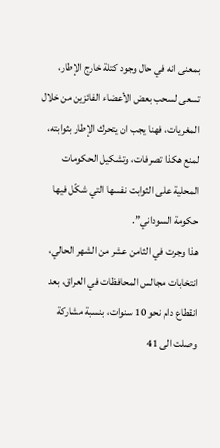بمعنى انه في حال وجود كتلة خارج الإطار، تسعى لسحب بعض الأعضاء الفائزين من خلال المغريات، فهنا يجب ان يتحرك الإطار بثوابته، لمنع هكذا تصرفات، وتشكيل الحكومات المحلية على الثوابت نفسها التي شكّل فيها حكومة السوداني”.
هذا وجرت في الثامن عشر من الشهر الحالي، انتخابات مجالس المحافظات في العراق، بعد انقطاع دام نحو 10 سنوات، بنسبة مشاركة وصلت الى 41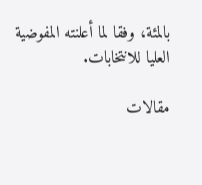بالمئة، وفقا لما أعلنته المفوضية العليا للانتخابات.

مقالات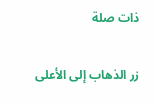ذات صلة

زر الذهاب إلى الأعلى